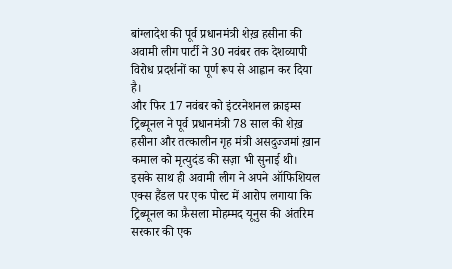बांग्लादेश की पूर्व प्रधानमंत्री शेख़ हसीना की अवामी लीग पार्टी ने 30 नवंबर तक देशव्यापी विरोध प्रदर्शनों का पूर्ण रूप से आह्वान कर दिया है।
और फिर 17 नवंबर को इंटरनेशनल क्राइम्स ट्रिब्यूनल ने पूर्व प्रधानमंत्री 78 साल की शेख़ हसीना और तत्कालीन गृह मंत्री असदुज्जमां ख़ान कमाल को मृत्युदंड की सज़ा भी सुनाई थी।
इसके साथ ही अवामी लीग ने अपने ऑफिशियल एक्स हैंडल पर एक पोस्ट में आरोप लगाया कि ट्रिब्यूनल का फ़ैसला मोहम्मद यूनुस की अंतरिम सरकार की एक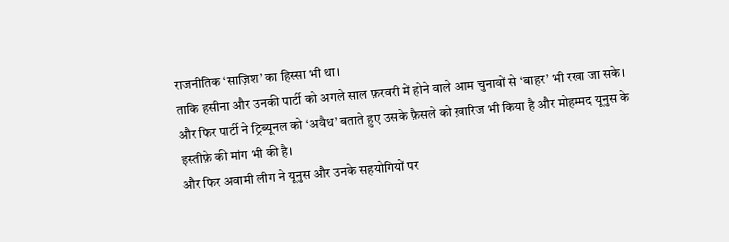राजनीतिक ‘साज़िश’ का हिस्सा भी था।
ताकि हसीना और उनकी पार्टी को अगले साल फ़रवरी में होने वाले आम चुनावों से ‘बाहर’ भी रखा जा सके।
और फिर पार्टी ने ट्रिब्यूनल को ‘अवैध’ बताते हुए उसके फ़ैसले को ख़ारिज भी किया है और मोहम्मद यूनुस के इस्तीफ़े की मांग भी की है।
और फिर अवामी लीग ने यूनुस और उनके सहयोगियों पर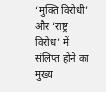‘मुक्ति विरोधी’ और ‘राष्ट्र विरोध’ में संलिप्त होने का मुख्य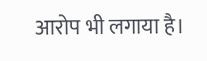आरोप भी लगाया है।